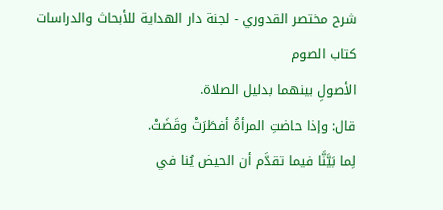شرح مختصر القدوري - لجنة دار الهداية للأبحاث والدراسات
كتاب الصوم
الأصولِ بينهما بدليل الصلاة.
قال: وإذا حاضتِ المرأةُ أفطَرَتْ وقَضَتْ.
لِما بَيَّنَّا فيما تقدَّم أن الحيض يُنا في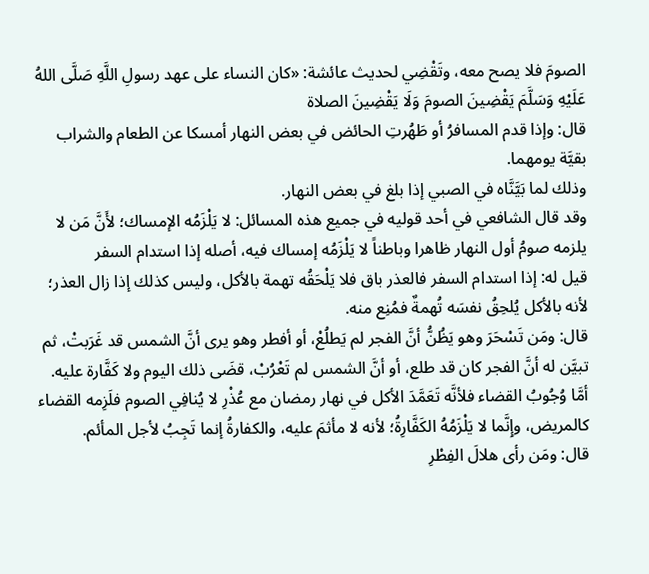الصومَ فلا يصح معه، وتَقْضِي لحديث عائشة: «كان النساء على عهد رسولِ اللَّهِ صَلَّى اللهُ عَلَيْهِ وَسَلَّمَ يَقْضِينَ الصومَ وَلَا يَقْضِينَ الصلاة
قال: وإذا قدم المسافرُ أو طَهُرتِ الحائض في بعض النهار أمسكا عن الطعام والشراب بقيَّة يومهما.
وذلك لما بَيَّنَّاه في الصبي إذا بلغ في بعض النهار.
وقد قال الشافعي في أحد قوليه في جميع هذه المسائل: لا يَلْزَمُه الإمساك؛ لأَنَّ مَن لا يلزمه صومُ أول النهار ظاهرا وباطناً لا يَلْزَمُه إمساك فيه، أصله إذا استدام السفر
قيل له: إذا استدام السفر فالعذر باق فلا يَلْحَقُه تهمة بالأكل، وليس كذلك إذا زال العذر؛ لأنه بالأكل يُلحِقُ نفسَه تُهمةٌ فمُنِع منه.
قال: ومَن تَسْحَرَ وهو يَظُنُّ أنَّ الفجر لم يَطلُعْ، أو أفطر وهو يرى أنَّ الشمس قد غَرَبتْ، ثم تبيَّن له أنَّ الفجر كان قد طلع، أو أنَّ الشمس لم تَعْرُبْ، قضَى ذلك اليوم ولا كَفَّارة عليه.
أمَّا وُجُوبُ القضاء فلأنَّه تَعَمَّدَ الأكل في نهار رمضان مع عُذْرِ لا يُنافِي الصوم فلَزِمه القضاء كالمريض، وإِنَّما لا يَلْزَمُهُ الكَفَّارِةُ؛ لأنه لا مأثمَ عليه، والكفارةُ إنما تَجِبُ لأجل المأئم.
قال: ومَن رأى هلالَ الفِطْرِ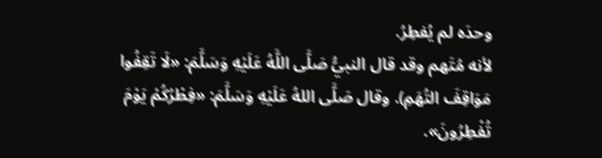وحدَه لم يُفطِرُ.
لأنه مُتَهم وقد قال النبيُّ صَلَّى اللَّهُ عَلَيْهِ وَسَلَّمَ: «لَا تَقِفُوا مَوَاقِفَ التُهَمِ). وقال صَلَّى اللهُ عَلَيْهِ وَسَلَّمَ: «فِطْرُكُمْ يَوْمَ تُفْطِرُونَ».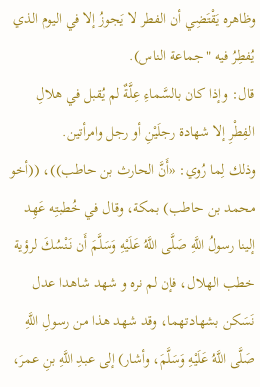وظاهره يَقْتَضِي أن الفطر لا يَجوزُ إلا في اليوم الذي يُفطِرُ فيه "جماعة الناس).
قال: وإذا كان بالسَّماءِ عِلَّةٌ لم يُقبل في هلالِ الفِطْرِ إلا شهادة رجلَيْنِ أو رجل وامرأتين.
وذلك لِما رُوي: «أَنَّ الحارث بن حاطب))، ((أخو محمد بن حاطب) بمكة، وقال في خُطبتِه عَهِد إلينا رسولُ اللَّهِ صَلَّى اللَّهُ عَلَيْهِ وَسَلَّمَ أَن نَنْسُكَ لرؤية خطب الهلال، فإن لم نره و شهد شاهدا عدل نَسَكن بشهادتهما، وقد شهد هذا من رسولِ اللَّهِ صَلَّى اللَّهُ عَلَيْهِ وَسَلَّمَ، وأشار) إلى عبدِ اللَّهِ بنِ عمرَ،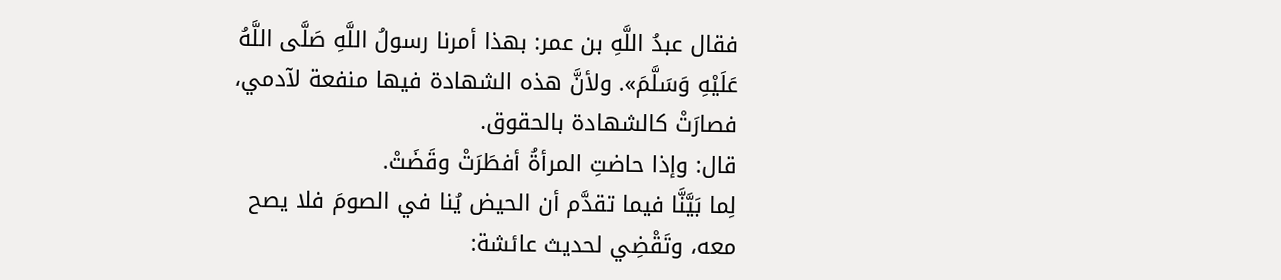فقال عبدُ اللَّهِ بن عمر: بهذا أمرنا رسولُ اللَّهِ صَلَّى اللَّهُ عَلَيْهِ وَسَلَّمَ». ولأنَّ هذه الشهادة فيها منفعة لآدمي، فصارَتْ كالشهادة بالحقوق.
قال: وإذا حاضتِ المرأةُ أفطَرَتْ وقَضَتْ.
لِما بَيَّنَّا فيما تقدَّم أن الحيض يُنا في الصومَ فلا يصح معه، وتَقْضِي لحديث عائشة: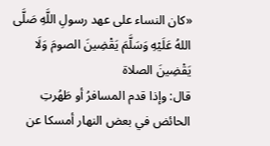«كان النساء على عهد رسولِ اللَّهِ صَلَّى اللهُ عَلَيْهِ وَسَلَّمَ يَقْضِينَ الصومَ وَلَا يَقْضِينَ الصلاة
قال: وإذا قدم المسافرُ أو طَهُرتِ الحائض في بعض النهار أمسكا عن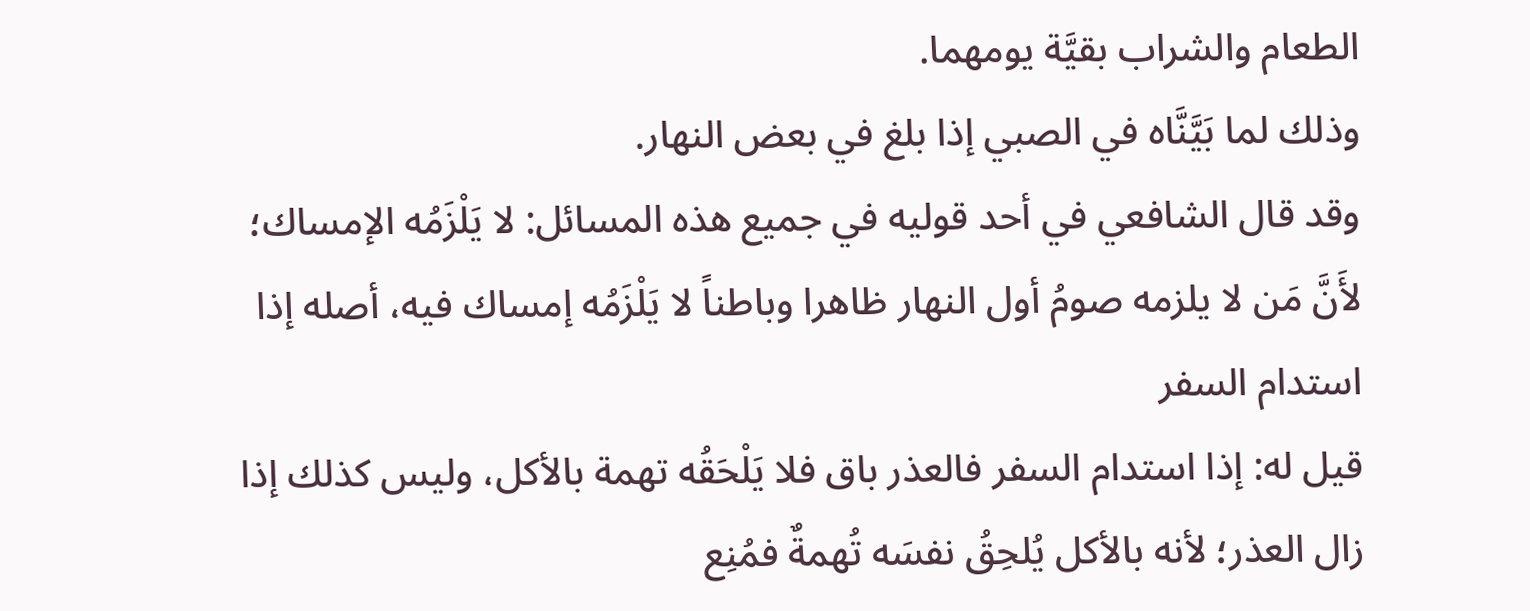الطعام والشراب بقيَّة يومهما.
وذلك لما بَيَّنَّاه في الصبي إذا بلغ في بعض النهار.
وقد قال الشافعي في أحد قوليه في جميع هذه المسائل: لا يَلْزَمُه الإمساك؛ لأَنَّ مَن لا يلزمه صومُ أول النهار ظاهرا وباطناً لا يَلْزَمُه إمساك فيه، أصله إذا استدام السفر
قيل له: إذا استدام السفر فالعذر باق فلا يَلْحَقُه تهمة بالأكل، وليس كذلك إذا زال العذر؛ لأنه بالأكل يُلحِقُ نفسَه تُهمةٌ فمُنِع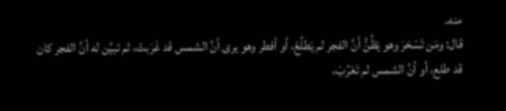منه.
قال: ومَن تَسْحَرَ وهو يَظُنُّ أنَّ الفجر لم يَطلُعْ، أو أفطر وهو يرى أنَّ الشمس قد غَرَبتْ، ثم تبيَّن له أنَّ الفجر كان قد طلع، أو أنَّ الشمس لم تَعْرُبْ،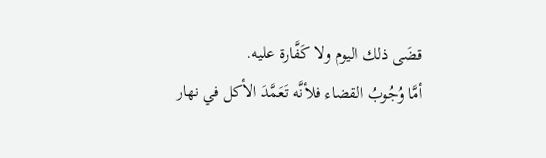قضَى ذلك اليوم ولا كَفَّارة عليه.
أمَّا وُجُوبُ القضاء فلأنَّه تَعَمَّدَ الأكل في نهار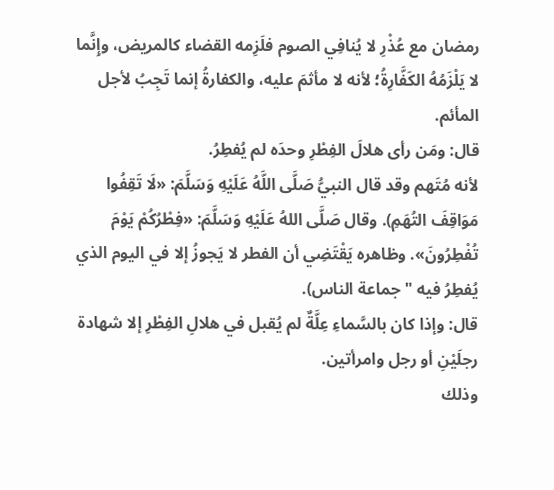رمضان مع عُذْرِ لا يُنافِي الصوم فلَزِمه القضاء كالمريض، وإِنَّما لا يَلْزَمُهُ الكَفَّارِةُ؛ لأنه لا مأثمَ عليه، والكفارةُ إنما تَجِبُ لأجل المأئم.
قال: ومَن رأى هلالَ الفِطْرِ وحدَه لم يُفطِرُ.
لأنه مُتَهم وقد قال النبيُّ صَلَّى اللَّهُ عَلَيْهِ وَسَلَّمَ: «لَا تَقِفُوا مَوَاقِفَ التُهَمِ). وقال صَلَّى اللهُ عَلَيْهِ وَسَلَّمَ: «فِطْرُكُمْ يَوْمَ تُفْطِرُونَ». وظاهره يَقْتَضِي أن الفطر لا يَجوزُ إلا في اليوم الذي يُفطِرُ فيه "جماعة الناس).
قال: وإذا كان بالسَّماءِ عِلَّةٌ لم يُقبل في هلالِ الفِطْرِ إلا شهادة رجلَيْنِ أو رجل وامرأتين.
وذلك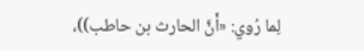لِما رُوي: «أَنَّ الحارث بن حاطب))،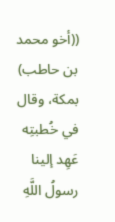((أخو محمد بن حاطب) بمكة، وقال في خُطبتِه عَهِد إلينا رسولُ اللَّهِ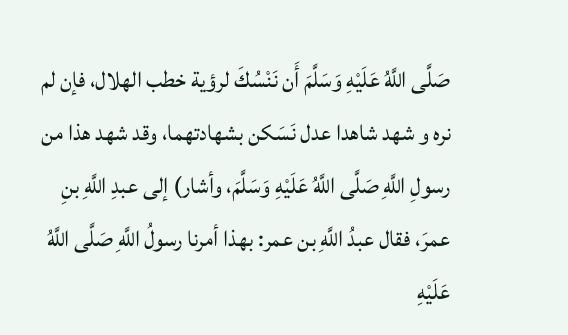صَلَّى اللَّهُ عَلَيْهِ وَسَلَّمَ أَن نَنْسُكَ لرؤية خطب الهلال، فإن لم نره و شهد شاهدا عدل نَسَكن بشهادتهما، وقد شهد هذا من رسولِ اللَّهِ صَلَّى اللَّهُ عَلَيْهِ وَسَلَّمَ، وأشار) إلى عبدِ اللَّهِ بنِ عمرَ، فقال عبدُ اللَّهِ بن عمر: بهذا أمرنا رسولُ اللَّهِ صَلَّى اللَّهُ عَلَيْهِ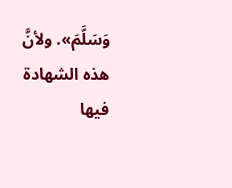وَسَلَّمَ». ولأنَّ هذه الشهادة فيها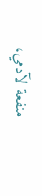منفعة لآدمي،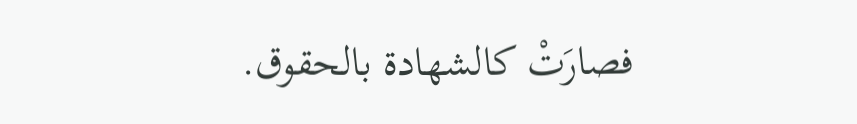فصارَتْ كالشهادة بالحقوق.